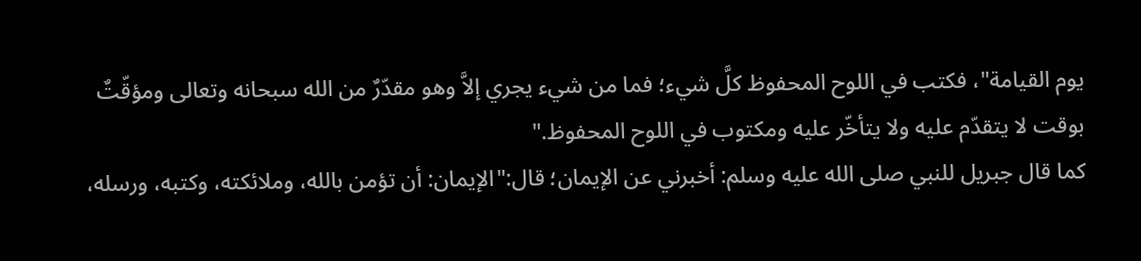يوم القيامة"، فكتب في اللوح المحفوظ كلَّ شيء؛ فما من شيء يجري إلاَّ وهو مقدّرٌ من الله سبحانه وتعالى ومؤقّتٌ بوقت لا يتقدّم عليه ولا يتأخّر عليه ومكتوب في اللوح المحفوظ."
كما قال جبريل للنبي صلى الله عليه وسلم: أخبرني عن الإيمان؛ قال:"الإيمان: أن تؤمن بالله، وملائكته، وكتبه، ورسله،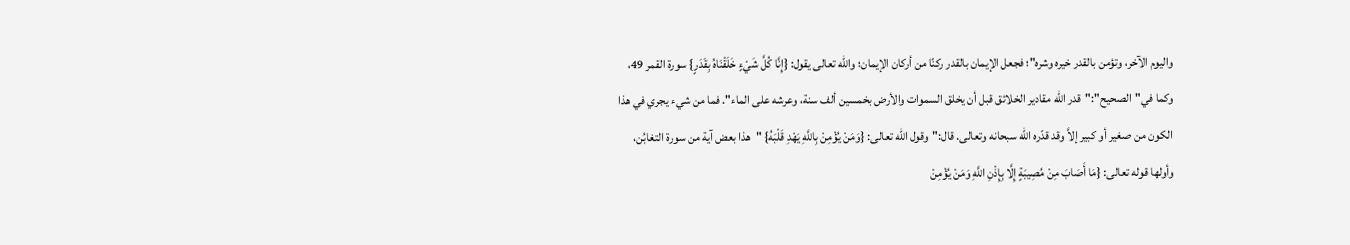واليوم الآخر، وتؤمن بالقدر خيره وشره"؛ فجعل الإيمان بالقدر ركنًا من أركان الإيمان؛ والله تعالى يقول: {إِنَّا كُلَّ شَيْءٍ خَلَقْنَاهُ بِقَدَرٍ} سورة القمر 49، وكما في"الصحيح":"قدر الله مقادير الخلائق قبل أن يخلق السموات والأرض بخمسين ألف سنة، وعرشه على الماء". فما من شيء يجري في هذا الكون من صغير أو كبير إلاَّ وقد قدّره الله سبحانه وتعالى. قال:"وقول الله تعالى: {وَمَنْ يُؤْمِنْ بِاللَّهِ يَهْدِ قَلْبَهُ} "هذا بعض آية من سورة التغابُن، وأولها قوله تعالى: {مَا أَصَابَ مِنْ مُصِيبَةٍ إِلَّا بِإِذْنِ اللَّهِ وَمَنْ يُؤْمِنْ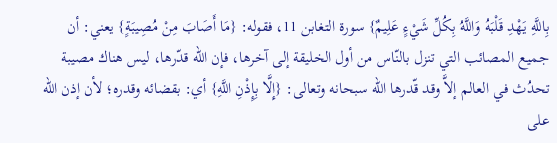بِاللَّهِ يَهْدِ قَلْبَهُ وَاللَّهُ بِكُلِّ شَيْءٍ عَلِيمٌ} سورة التغابن 11، فقوله: {مَا أَصَابَ مِنْ مُصِيبَةٍ} يعني: أن جميع المصائب التي تنزل بالنّاس من أول الخليقة إلى آخرها، فإن الله قدّرها، ليس هناك مصيبة تحدُث في العالم إلاَّ وقد قّدرها الله سبحانه وتعالى: {إِلَّا بِإِذْنِ اللَّهِ} أي: بقضائه وقدره؛ لأن إذن الله على